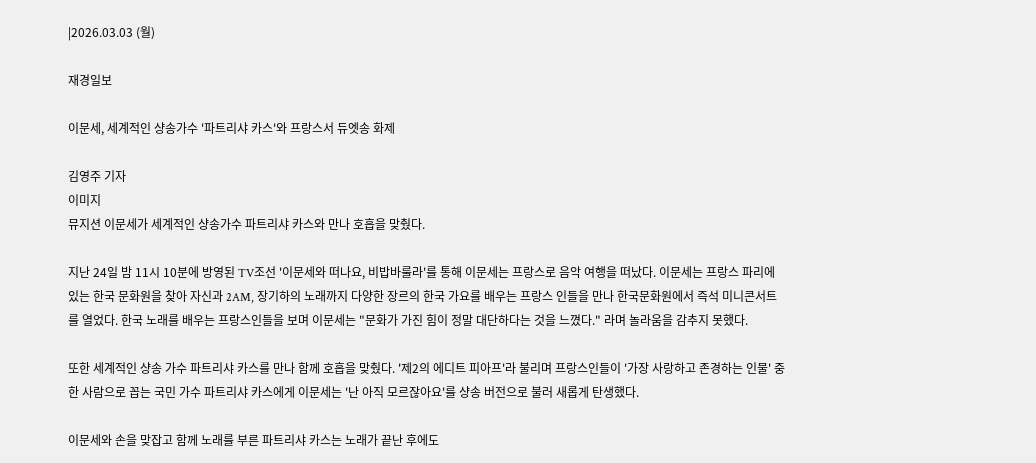|2026.03.03 (월)

재경일보

이문세, 세계적인 샹송가수 '파트리샤 카스'와 프랑스서 듀엣송 화제

김영주 기자
이미지
뮤지션 이문세가 세계적인 샹송가수 파트리샤 카스와 만나 호흡을 맞췄다.

지난 24일 밤 11시 10분에 방영된 TV조선 '이문세와 떠나요, 비밥바룰라'를 통해 이문세는 프랑스로 음악 여행을 떠났다. 이문세는 프랑스 파리에 있는 한국 문화원을 찾아 자신과 2AM, 장기하의 노래까지 다양한 장르의 한국 가요를 배우는 프랑스 인들을 만나 한국문화원에서 즉석 미니콘서트를 열었다. 한국 노래를 배우는 프랑스인들을 보며 이문세는 "문화가 가진 힘이 정말 대단하다는 것을 느꼈다." 라며 놀라움을 감추지 못했다.

또한 세계적인 샹송 가수 파트리샤 카스를 만나 함께 호흡을 맞췄다. '제2의 에디트 피아프'라 불리며 프랑스인들이 '가장 사랑하고 존경하는 인물' 중 한 사람으로 꼽는 국민 가수 파트리샤 카스에게 이문세는 '난 아직 모르잖아요'를 샹송 버전으로 불러 새롭게 탄생했다.

이문세와 손을 맞잡고 함께 노래를 부른 파트리샤 카스는 노래가 끝난 후에도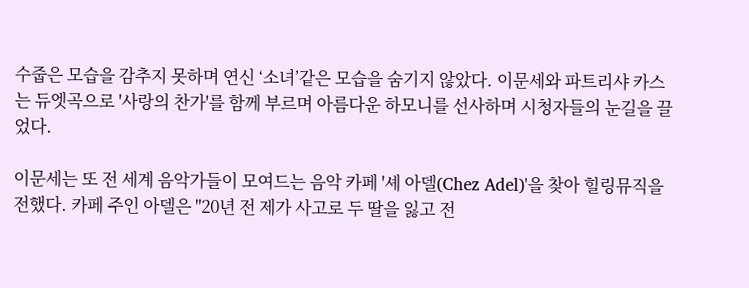수줍은 모습을 감추지 못하며 연신 ‘소녀’같은 모습을 숨기지 않았다. 이문세와 파트리샤 카스는 듀엣곡으로 '사랑의 찬가'를 함께 부르며 아름다운 하모니를 선사하며 시청자들의 눈길을 끌었다.

이문세는 또 전 세계 음악가들이 모여드는 음악 카페 '셰 아델(Chez Adel)'을 찾아 힐링뮤직을 전했다. 카페 주인 아델은 "20년 전 제가 사고로 두 딸을 잃고 전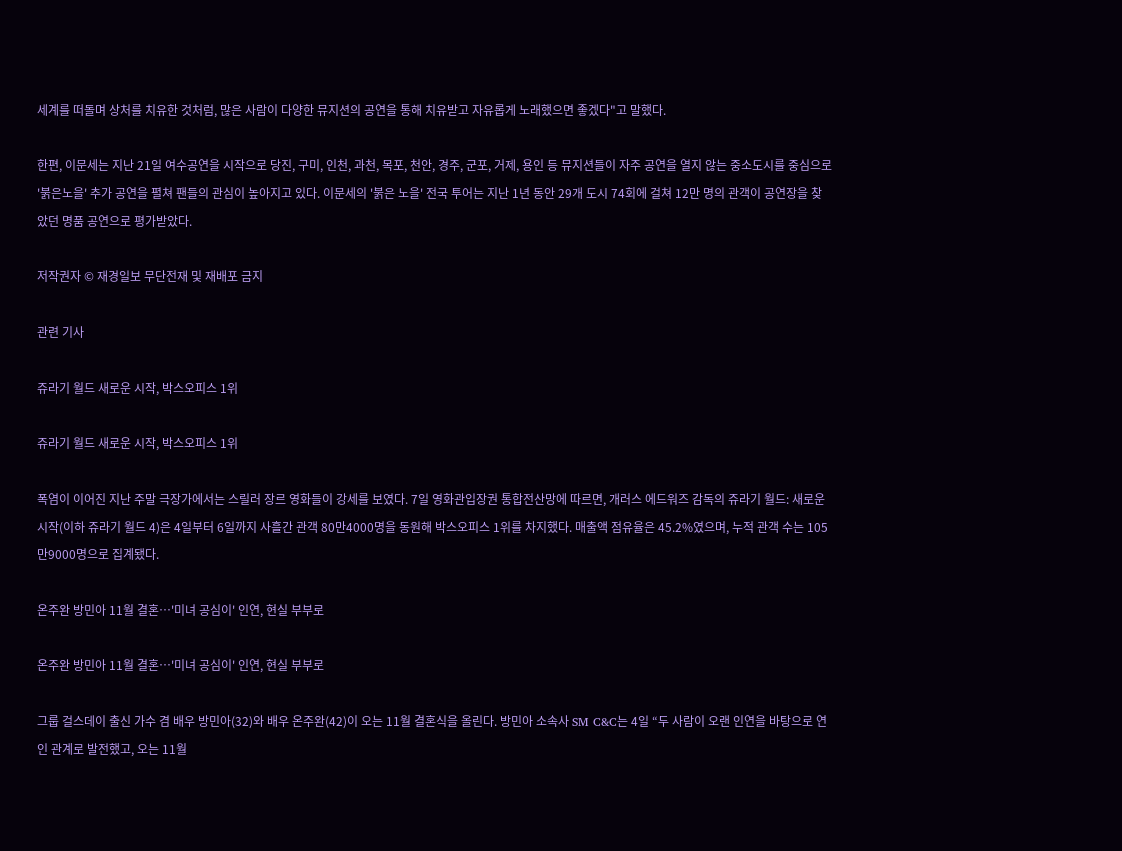세계를 떠돌며 상처를 치유한 것처럼, 많은 사람이 다양한 뮤지션의 공연을 통해 치유받고 자유롭게 노래했으면 좋겠다"고 말했다.

한편, 이문세는 지난 21일 여수공연을 시작으로 당진, 구미, 인천, 과천, 목포, 천안, 경주, 군포, 거제, 용인 등 뮤지션들이 자주 공연을 열지 않는 중소도시를 중심으로 '붉은노을' 추가 공연을 펼쳐 팬들의 관심이 높아지고 있다. 이문세의 '붉은 노을' 전국 투어는 지난 1년 동안 29개 도시 74회에 걸쳐 12만 명의 관객이 공연장을 찾았던 명품 공연으로 평가받았다.

저작권자 © 재경일보 무단전재 및 재배포 금지

관련 기사

쥬라기 월드 새로운 시작, 박스오피스 1위

쥬라기 월드 새로운 시작, 박스오피스 1위

폭염이 이어진 지난 주말 극장가에서는 스릴러 장르 영화들이 강세를 보였다. 7일 영화관입장권 통합전산망에 따르면, 개러스 에드워즈 감독의 쥬라기 월드: 새로운 시작(이하 쥬라기 월드 4)은 4일부터 6일까지 사흘간 관객 80만4000명을 동원해 박스오피스 1위를 차지했다. 매출액 점유율은 45.2%였으며, 누적 관객 수는 105만9000명으로 집계됐다.

온주완 방민아 11월 결혼…'미녀 공심이' 인연, 현실 부부로

온주완 방민아 11월 결혼…'미녀 공심이' 인연, 현실 부부로

그룹 걸스데이 출신 가수 겸 배우 방민아(32)와 배우 온주완(42)이 오는 11월 결혼식을 올린다. 방민아 소속사 SM C&C는 4일 “두 사람이 오랜 인연을 바탕으로 연인 관계로 발전했고, 오는 11월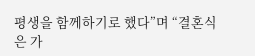평생을 함께하기로 했다”며 “결혼식은 가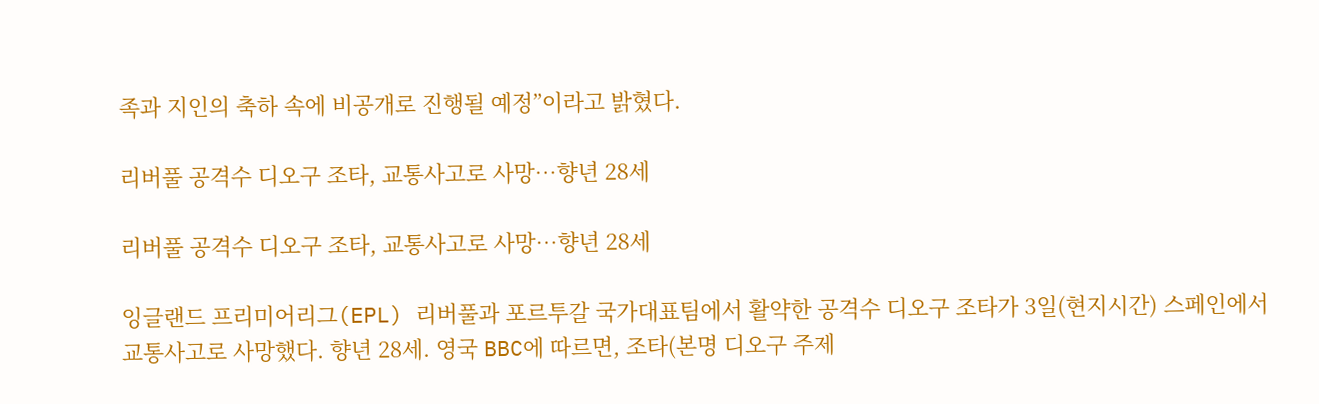족과 지인의 축하 속에 비공개로 진행될 예정”이라고 밝혔다.

리버풀 공격수 디오구 조타, 교통사고로 사망…향년 28세

리버풀 공격수 디오구 조타, 교통사고로 사망…향년 28세

잉글랜드 프리미어리그(EPL) 리버풀과 포르투갈 국가대표팀에서 활약한 공격수 디오구 조타가 3일(현지시간) 스페인에서 교통사고로 사망했다. 향년 28세. 영국 BBC에 따르면, 조타(본명 디오구 주제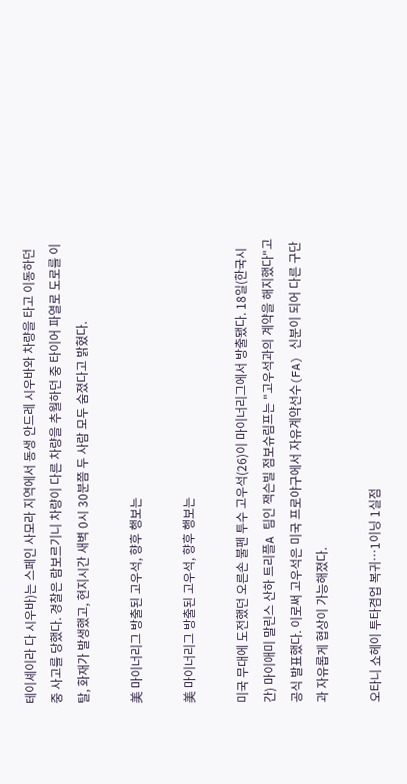테이셰이라 다 시우바)는 스페인 사모라 지역에서 동생 안드레 시우바와 차량을 타고 이동하던 중 사고를 당했다. 경찰은 람보르기니 차량이 다른 차량을 추월하던 중 타이어 파열로 도로를 이탈, 화재가 발생했고, 현지시간 새벽 0시 30분쯤 두 사람 모두 숨졌다고 밝혔다.

美 마이너리그 방출된 고우석, 향후 행보는

美 마이너리그 방출된 고우석, 향후 행보는

미국 무대에 도전했던 오른손 불펜 투수 고우석(26)이 마이너리그에서 방출됐다. 18일(한국시간) 마이애미 말린스 산하 트리플A 팀인 잭슨빌 점보슈림프는 "고우석과의 계약을 해지했다"고 공식 발표했다. 이로써 고우석은 미국 프로야구에서 자유계약선수(FA) 신분이 되어 다른 구단과 자유롭게 협상이 가능해졌다.

오타니 쇼헤이 투타겸업 복귀…1이닝 1실점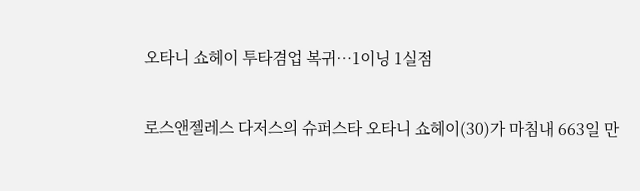오타니 쇼헤이 투타겸업 복귀…1이닝 1실점

로스앤젤레스 다저스의 슈퍼스타 오타니 쇼헤이(30)가 마침내 663일 만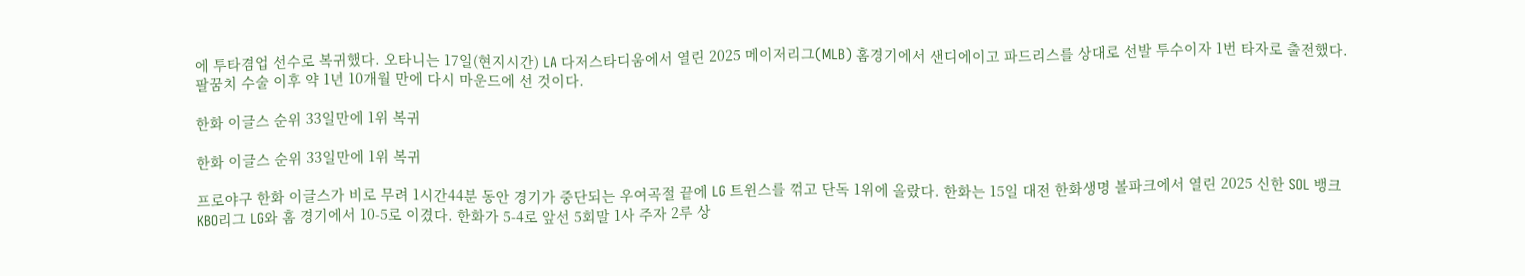에 투타겸업 선수로 복귀했다. 오타니는 17일(현지시간) LA 다저스타디움에서 열린 2025 메이저리그(MLB) 홈경기에서 샌디에이고 파드리스를 상대로 선발 투수이자 1번 타자로 출전했다. 팔꿈치 수술 이후 약 1년 10개월 만에 다시 마운드에 선 것이다.

한화 이글스 순위 33일만에 1위 복귀

한화 이글스 순위 33일만에 1위 복귀

프로야구 한화 이글스가 비로 무려 1시간44분 동안 경기가 중단되는 우여곡절 끝에 LG 트윈스를 꺾고 단독 1위에 올랐다. 한화는 15일 대전 한화생명 볼파크에서 열린 2025 신한 SOL 뱅크 KBO리그 LG와 홈 경기에서 10-5로 이겼다. 한화가 5-4로 앞선 5회말 1사 주자 2루 상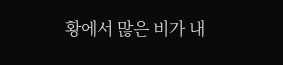황에서 많은 비가 내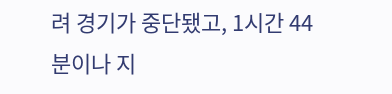려 경기가 중단됐고, 1시간 44분이나 지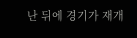난 뒤에 경기가 재개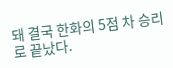돼 결국 한화의 5점 차 승리로 끝났다.